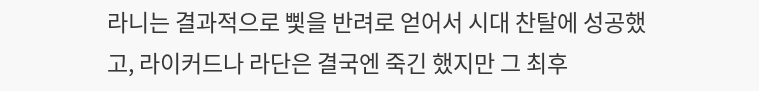라니는 결과적으로 삧을 반려로 얻어서 시대 찬탈에 성공했고, 라이커드나 라단은 결국엔 죽긴 했지만 그 최후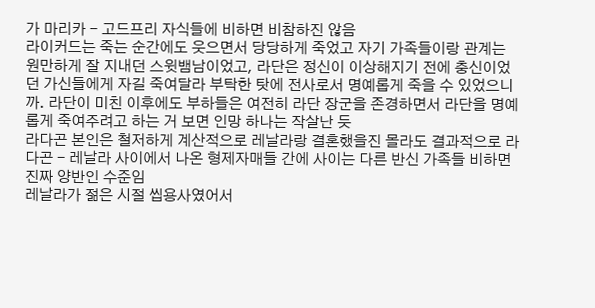가 마리카 - 고드프리 자식들에 비하면 비참하진 않음
라이커드는 죽는 순간에도 웃으면서 당당하게 죽었고 자기 가족들이랑 관계는 원만하게 잘 지내던 스윗뱀남이었고, 라단은 정신이 이상해지기 전에 충신이었던 가신들에게 자길 죽여달라 부탁한 탓에 전사로서 명예롭게 죽을 수 있었으니까. 라단이 미친 이후에도 부하들은 여전히 라단 장군을 존경하면서 라단을 명예롭게 죽여주려고 하는 거 보면 인망 하나는 작살난 듯
라다곤 본인은 철저하게 계산적으로 레날라랑 결혼했을진 몰라도 결과적으로 라다곤 - 레날라 사이에서 나온 형제자매들 간에 사이는 다른 반신 가족들 비하면 진짜 양반인 수준임
레날라가 젊은 시절 씹용사였어서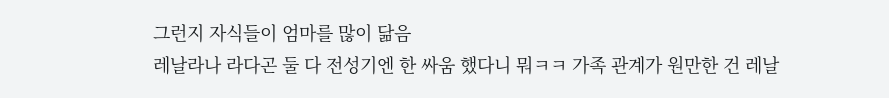그런지 자식들이 엄마를 많이 닮음
레날라나 라다곤 둘 다 전성기엔 한 싸움 했다니 뭐ㅋㅋ 가족 관계가 원만한 건 레날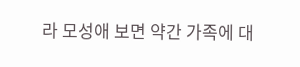라 모성애 보면 약간 가족에 대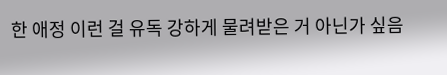한 애정 이런 걸 유독 강하게 물려받은 거 아닌가 싶음